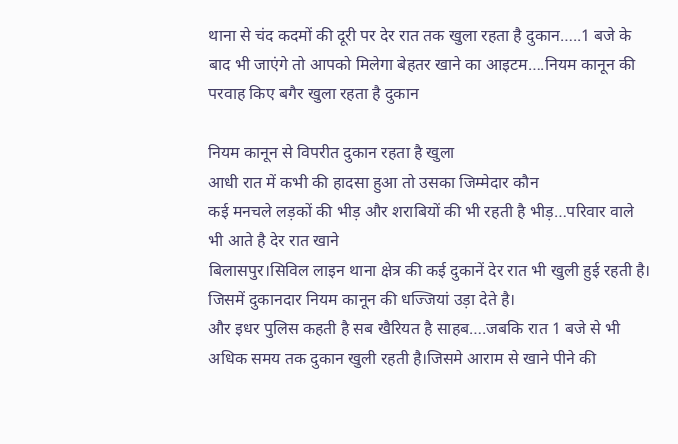थाना से चंद कदमों की दूरी पर देर रात तक खुला रहता है दुकान…..1 बजे के बाद भी जाएंगे तो आपको मिलेगा बेहतर खाने का आइटम….नियम कानून की परवाह किए बगैर खुला रहता है दुकान

नियम कानून से विपरीत दुकान रहता है खुला
आधी रात में कभी की हादसा हुआ तो उसका जिम्मेदार कौन
कई मनचले लड़कों की भीड़ और शराबियों की भी रहती है भीड़…परिवार वाले भी आते है देर रात खाने
बिलासपुर।सिविल लाइन थाना क्षेत्र की कई दुकानें देर रात भी खुली हुई रहती है।
जिसमें दुकानदार नियम कानून की धज्जियां उड़ा देते है।
और इधर पुलिस कहती है सब खैरियत है साहब….जबकि रात 1 बजे से भी अधिक समय तक दुकान खुली रहती है।जिसमे आराम से खाने पीने की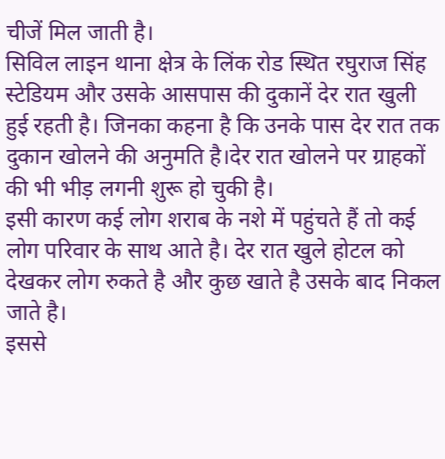चीजें मिल जाती है।
सिविल लाइन थाना क्षेत्र के लिंक रोड स्थित रघुराज सिंह स्टेडियम और उसके आसपास की दुकानें देर रात खुली हुई रहती है। जिनका कहना है कि उनके पास देर रात तक दुकान खोलने की अनुमति है।देर रात खोलने पर ग्राहकों की भी भीड़ लगनी शुरू हो चुकी है।
इसी कारण कई लोग शराब के नशे में पहुंचते हैं तो कई लोग परिवार के साथ आते है। देर रात खुले होटल को देखकर लोग रुकते है और कुछ खाते है उसके बाद निकल जाते है।
इससे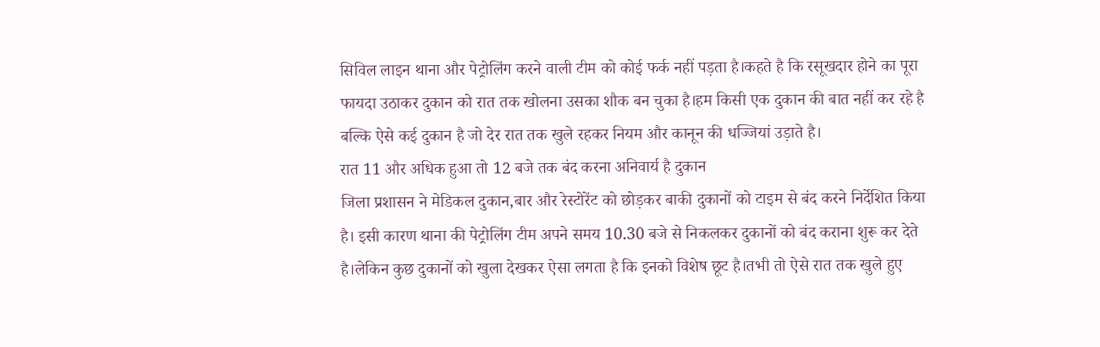सिविल लाइन थाना और पेट्रोलिंग करने वाली टीम को कोई फर्क नहीं पड़ता है।कहते है कि रसूखदार होने का पूरा फायदा उठाकर दुकान को रात तक खोलना उसका शौक बन चुका है।हम किसी एक दुकान की बात नहीं कर रहे है बल्कि ऐसे कई दुकान है जो देर रात तक खुले रहकर नियम और कानून की धज्जियां उड़ाते है।
रात 11 और अधिक हुआ तो 12 बजे तक बंद करना अनिवार्य है दुकान
जिला प्रशासन ने मेडिकल दुकान,बार और रेस्टोरेंट को छोड़कर बाकी दुकानों को टाइम से बंद करने निर्देशित किया है। इसी कारण थाना की पेट्रोलिंग टीम अपने समय 10.30 बजे से निकलकर दुकानों को बंद कराना शुरू कर देते है।लेकिन कुछ दुकानों को खुला देखकर ऐसा लगता है कि इनको विशेष छूट है।तभी तो ऐसे रात तक खुले हुए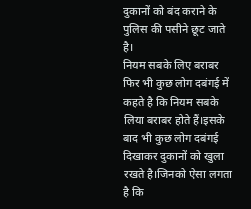दुकानों को बंद कराने के पुलिस की पसीने छूट जाते है।
नियम सबके लिए बराबर फिर भी कुछ लोग दबंगई में
कहते है कि नियम सबके लिया बराबर होते हैं।इसके बाद भी कुछ लोग दबंगई दिखाकर दुकानों को खुला रखते है।जिनको ऐसा लगता है कि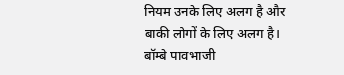नियम उनके लिए अलग है और बाकी लोगों के लिए अलग है।
बॉम्बे पावभाजी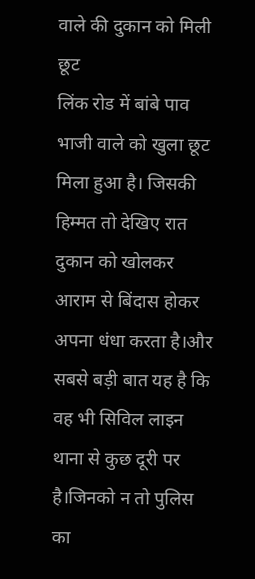वाले की दुकान को मिली छूट
लिंक रोड में बांबे पाव भाजी वाले को खुला छूट मिला हुआ है। जिसकी हिम्मत तो देखिए रात दुकान को खोलकर आराम से बिंदास होकर अपना धंधा करता है।और सबसे बड़ी बात यह है कि वह भी सिविल लाइन थाना से कुछ दूरी पर है।जिनको न तो पुलिस का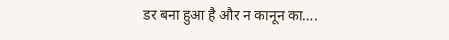डर बना हुआ है और न कानून का….